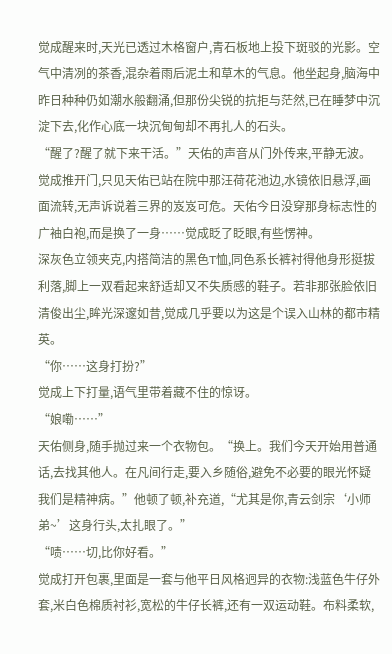觉成醒来时,天光已透过木格窗户,青石板地上投下斑驳的光影。空气中清冽的茶香,混杂着雨后泥土和草木的气息。他坐起身,脑海中昨日种种仍如潮水般翻涌,但那份尖锐的抗拒与茫然,已在睡梦中沉淀下去,化作心底一块沉甸甸却不再扎人的石头。
“醒了?醒了就下来干活。”天佑的声音从门外传来,平静无波。
觉成推开门,只见天佑已站在院中那汪荷花池边,水镜依旧悬浮,画面流转,无声诉说着三界的岌岌可危。天佑今日没穿那身标志性的广袖白袍,而是换了一身……觉成眨了眨眼,有些愣神。
深灰色立领夹克,内搭简洁的黑色T恤,同色系长裤衬得他身形挺拔利落,脚上一双看起来舒适却又不失质感的鞋子。若非那张脸依旧清俊出尘,眸光深邃如昔,觉成几乎要以为这是个误入山林的都市精英。
“你……这身打扮?”
觉成上下打量,语气里带着藏不住的惊讶。
“娘嘞……”
天佑侧身,随手抛过来一个衣物包。“换上。我们今天开始用普通话,去找其他人。在凡间行走,要入乡随俗,避免不必要的眼光怀疑我们是精神病。”他顿了顿,补充道,“尤其是你,青云剑宗‘小师弟~’这身行头,太扎眼了。”
“啧……切,比你好看。”
觉成打开包裹,里面是一套与他平日风格迥异的衣物:浅蓝色牛仔外套,米白色棉质衬衫,宽松的牛仔长裤,还有一双运动鞋。布料柔软,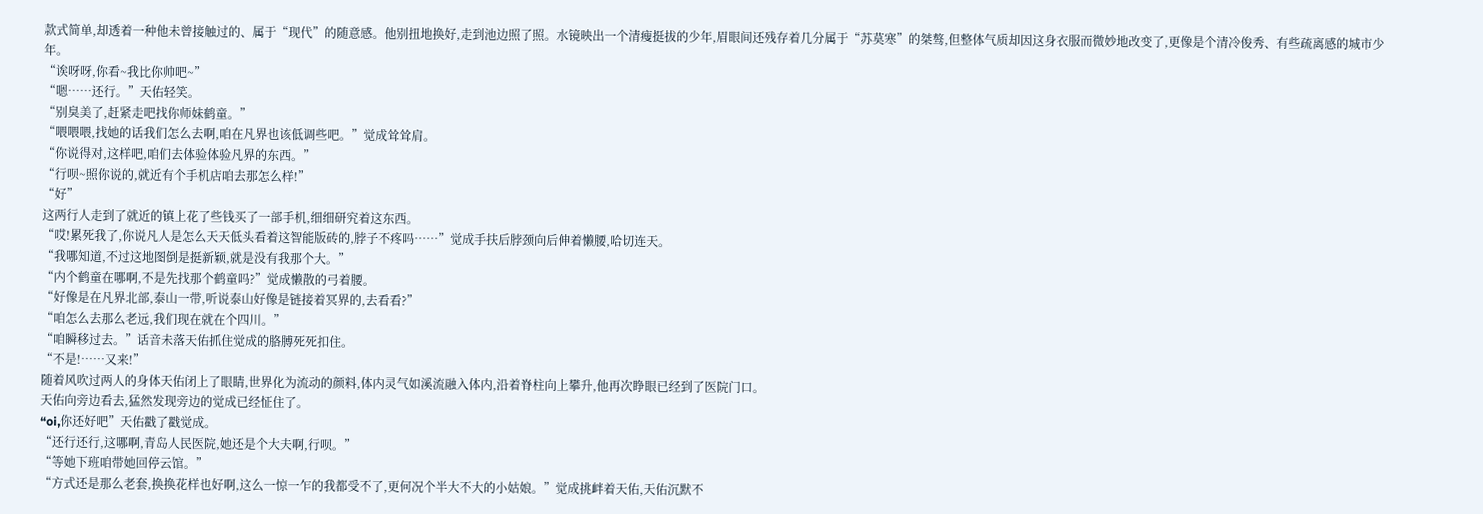款式简单,却透着一种他未曾接触过的、属于“现代”的随意感。他别扭地换好,走到池边照了照。水镜映出一个清瘦挺拔的少年,眉眼间还残存着几分属于“苏莫寒”的桀骜,但整体气质却因这身衣服而微妙地改变了,更像是个清冷俊秀、有些疏离感的城市少年。
“诶呀呀,你看~我比你帅吧~”
“嗯……还行。”天佑轻笑。
“别臭美了,赶紧走吧找你师妹鹤童。”
“喂喂喂,找她的话我们怎么去啊,咱在凡界也该低调些吧。”觉成耸耸肩。
“你说得对,这样吧,咱们去体验体验凡界的东西。”
“行呗~照你说的,就近有个手机店咱去那怎么样!”
“好”
这两行人走到了就近的镇上花了些钱买了一部手机,细细研究着这东西。
“哎!累死我了,你说凡人是怎么天天低头看着这智能版砖的,脖子不疼吗……”觉成手扶后脖颈向后伸着懒腰,哈切连天。
“我哪知道,不过这地图倒是挺新颖,就是没有我那个大。”
“内个鹤童在哪啊,不是先找那个鹤童吗?”觉成懒散的弓着腰。
“好像是在凡界北部,泰山一带,听说泰山好像是链接着冥界的,去看看?”
“咱怎么去那么老远,我们现在就在个四川。”
“咱瞬移过去。”话音未落天佑抓住觉成的胳膊死死扣住。
“不是!……又来!”
随着风吹过两人的身体天佑闭上了眼睛,世界化为流动的颜料,体内灵气如溪流融入体内,沿着脊柱向上攀升,他再次睁眼已经到了医院门口。
天佑向旁边看去,猛然发现旁边的觉成已经怔住了。
“oi,你还好吧”天佑戳了戳觉成。
“还行还行,这哪啊,青岛人民医院,她还是个大夫啊,行呗。”
“等她下班咱带她回停云馆。”
“方式还是那么老套,换换花样也好啊,这么一惊一乍的我都受不了,更何况个半大不大的小姑娘。”觉成挑衅着天佑,天佑沉默不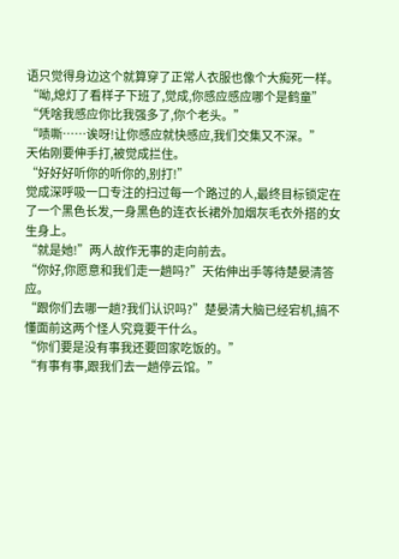语只觉得身边这个就算穿了正常人衣服也像个大痴死一样。
“呦,熄灯了看样子下班了,觉成,你感应感应哪个是鹤童”
“凭啥我感应你比我强多了,你个老头。”
“啧嘶……诶呀!让你感应就快感应,我们交集又不深。”
天佑刚要伸手打,被觉成拦住。
“好好好听你的听你的,别打!”
觉成深呼吸一口专注的扫过每一个路过的人,最终目标锁定在了一个黑色长发,一身黑色的连衣长裙外加烟灰毛衣外搭的女生身上。
“就是她!”两人故作无事的走向前去。
“你好,你愿意和我们走一趟吗?”天佑伸出手等待楚晏清答应。
“跟你们去哪一趟?我们认识吗?”楚晏清大脑已经宕机,搞不懂面前这两个怪人究竟要干什么。
“你们要是没有事我还要回家吃饭的。”
“有事有事,跟我们去一趟停云馆。”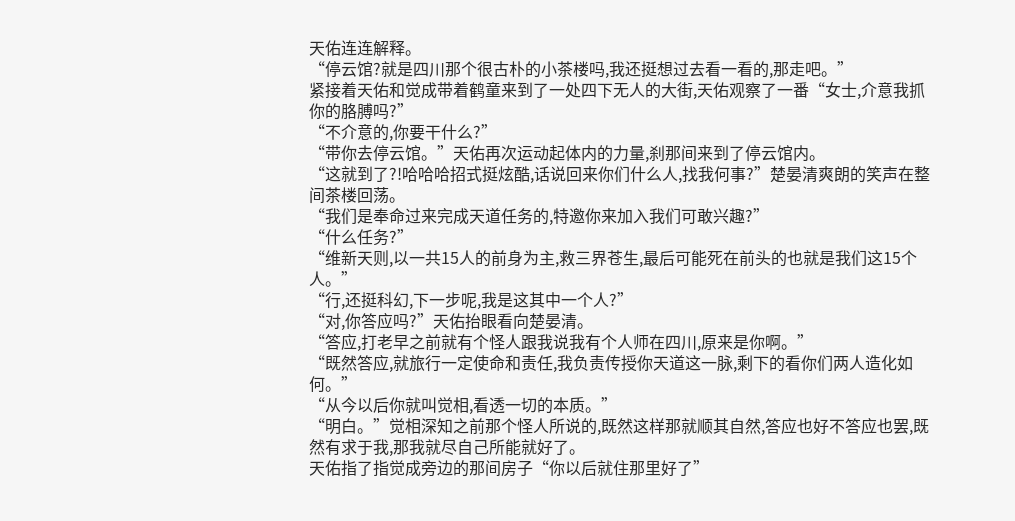天佑连连解释。
“停云馆?就是四川那个很古朴的小茶楼吗,我还挺想过去看一看的,那走吧。”
紧接着天佑和觉成带着鹤童来到了一处四下无人的大街,天佑观察了一番“女士,介意我抓你的胳膊吗?”
“不介意的,你要干什么?”
“带你去停云馆。”天佑再次运动起体内的力量,刹那间来到了停云馆内。
“这就到了?!哈哈哈招式挺炫酷,话说回来你们什么人,找我何事?”楚晏清爽朗的笑声在整间茶楼回荡。
“我们是奉命过来完成天道任务的,特邀你来加入我们可敢兴趣?”
“什么任务?”
“维新天则,以一共15人的前身为主,救三界苍生,最后可能死在前头的也就是我们这15个人。”
“行,还挺科幻,下一步呢,我是这其中一个人?”
“对,你答应吗?”天佑抬眼看向楚晏清。
“答应,打老早之前就有个怪人跟我说我有个人师在四川,原来是你啊。”
“既然答应,就旅行一定使命和责任,我负责传授你天道这一脉,剩下的看你们两人造化如何。”
“从今以后你就叫觉相,看透一切的本质。”
“明白。”觉相深知之前那个怪人所说的,既然这样那就顺其自然,答应也好不答应也罢,既然有求于我,那我就尽自己所能就好了。
天佑指了指觉成旁边的那间房子“你以后就住那里好了”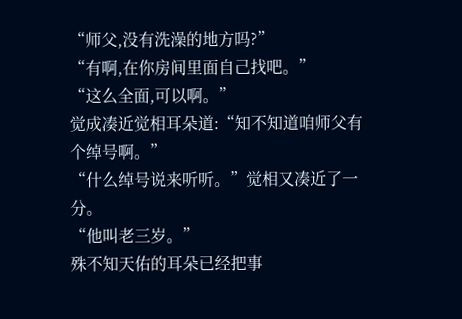“师父,没有洗澡的地方吗?”
“有啊,在你房间里面自己找吧。”
“这么全面,可以啊。”
觉成凑近觉相耳朵道:“知不知道咱师父有个绰号啊。”
“什么绰号说来听听。”觉相又凑近了一分。
“他叫老三岁。”
殊不知天佑的耳朵已经把事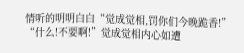情听的明明白白“觉成觉相,罚你们今晚跪香!”
“什么!不要啊!”觉成觉相内心如遭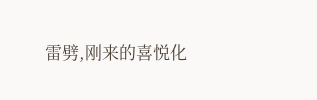雷劈,刚来的喜悦化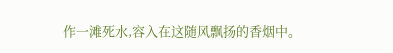作一滩死水,容入在这随风飘扬的香烟中。